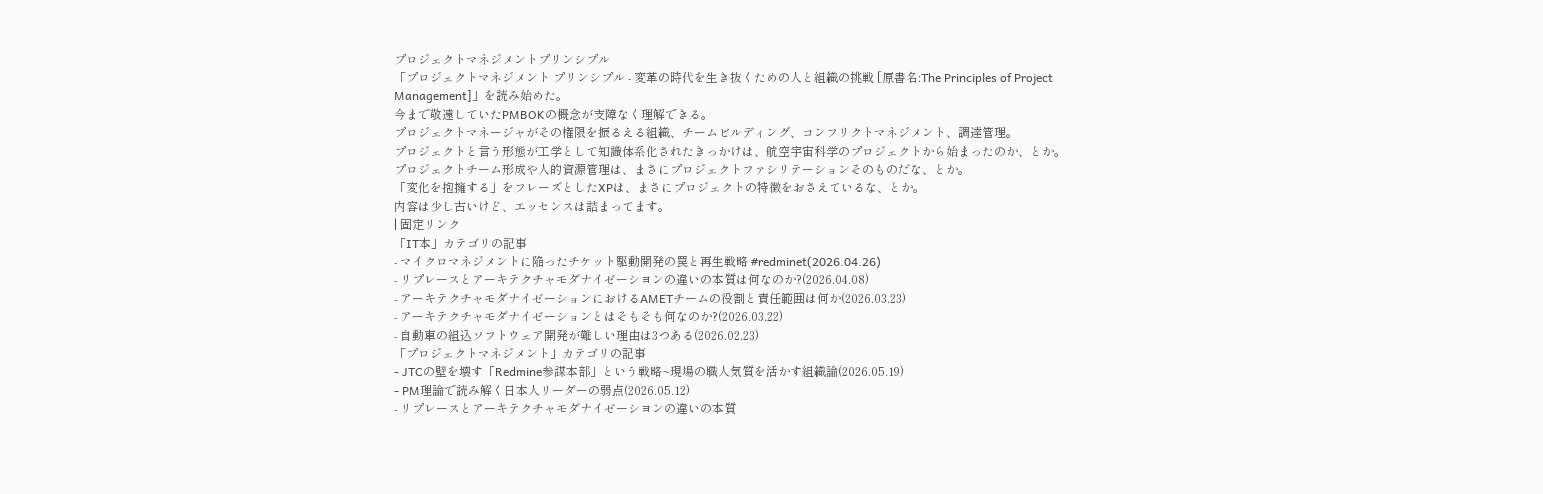プロジェクトマネジメントプリンシプル
「プロジェクトマネジメント プリンシプル - 変革の時代を生き抜くための人と組織の挑戦 [原書名:The Principles of Project Management]」を読み始めた。
今まで敬遠していたPMBOKの概念が支障なく理解できる。
プロジェクトマネージャがその権限を振るえる組織、チームビルディング、コンフリクトマネジメント、調達管理。
プロジェクトと言う形態が工学として知識体系化されたきっかけは、航空宇宙科学のプロジェクトから始まったのか、とか。
プロジェクトチーム形成や人的資源管理は、まさにプロジェクトファシリテーションそのものだな、とか。
「変化を抱擁する」をフレーズとしたXPは、まさにプロジェクトの特徴をおさえているな、とか。
内容は少し古いけど、エッセンスは詰まってます。
| 固定リンク
「IT本」カテゴリの記事
- マイクロマネジメントに陥ったチケット駆動開発の罠と再生戦略 #redminet(2026.04.26)
- リプレースとアーキテクチャモダナイゼーシヨンの違いの本質は何なのか?(2026.04.08)
- アーキテクチャモダナイゼーションにおけるAMETチームの役割と責任範囲は何か(2026.03.23)
- アーキテクチャモダナイゼーションとはそもそも何なのか?(2026.03.22)
- 自動車の組込ソフトウェア開発が難しい理由は3つある(2026.02.23)
「プロジェクトマネジメント」カテゴリの記事
- JTCの壁を壊す「Redmine参謀本部」という戦略~現場の職人気質を活かす組織論(2026.05.19)
- PM理論で読み解く日本人リーダーの弱点(2026.05.12)
- リプレースとアーキテクチャモダナイゼーシヨンの違いの本質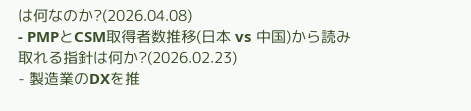は何なのか?(2026.04.08)
- PMPとCSM取得者数推移(日本 vs 中国)から読み取れる指針は何か?(2026.02.23)
- 製造業のDXを推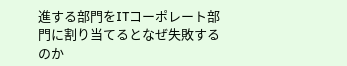進する部門をITコーポレート部門に割り当てるとなぜ失敗するのか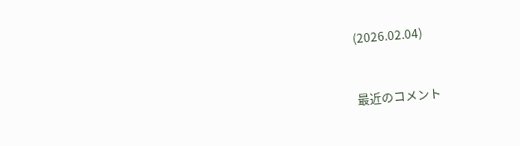(2026.02.04)


最近のコメント